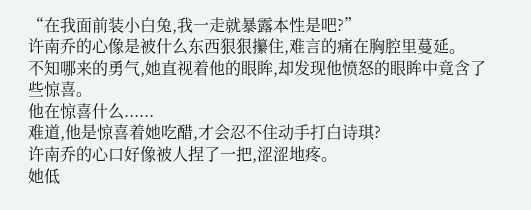“在我面前装小白兔,我一走就暴露本性是吧?”
许南乔的心像是被什么东西狠狠攥住,难言的痛在胸腔里蔓延。
不知哪来的勇气,她直视着他的眼眸,却发现他愤怒的眼眸中竟含了些惊喜。
他在惊喜什么......
难道,他是惊喜着她吃醋,才会忍不住动手打白诗琪?
许南乔的心口好像被人捏了一把,涩涩地疼。
她低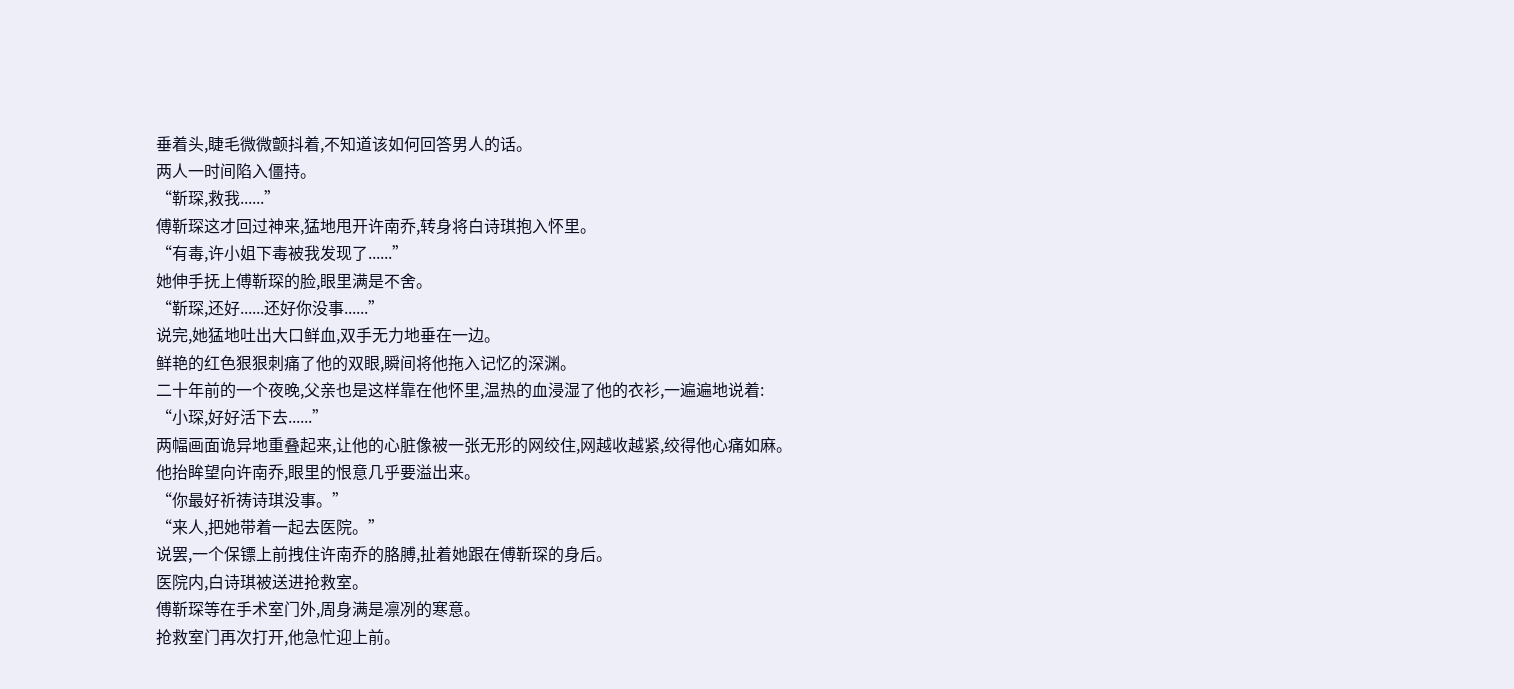垂着头,睫毛微微颤抖着,不知道该如何回答男人的话。
两人一时间陷入僵持。
“靳琛,救我......”
傅靳琛这才回过神来,猛地甩开许南乔,转身将白诗琪抱入怀里。
“有毒,许小姐下毒被我发现了......”
她伸手抚上傅靳琛的脸,眼里满是不舍。
“靳琛,还好......还好你没事......”
说完,她猛地吐出大口鲜血,双手无力地垂在一边。
鲜艳的红色狠狠刺痛了他的双眼,瞬间将他拖入记忆的深渊。
二十年前的一个夜晚,父亲也是这样靠在他怀里,温热的血浸湿了他的衣衫,一遍遍地说着:
“小琛,好好活下去......”
两幅画面诡异地重叠起来,让他的心脏像被一张无形的网绞住,网越收越紧,绞得他心痛如麻。
他抬眸望向许南乔,眼里的恨意几乎要溢出来。
“你最好祈祷诗琪没事。”
“来人,把她带着一起去医院。”
说罢,一个保镖上前拽住许南乔的胳膊,扯着她跟在傅靳琛的身后。
医院内,白诗琪被送进抢救室。
傅靳琛等在手术室门外,周身满是凛冽的寒意。
抢救室门再次打开,他急忙迎上前。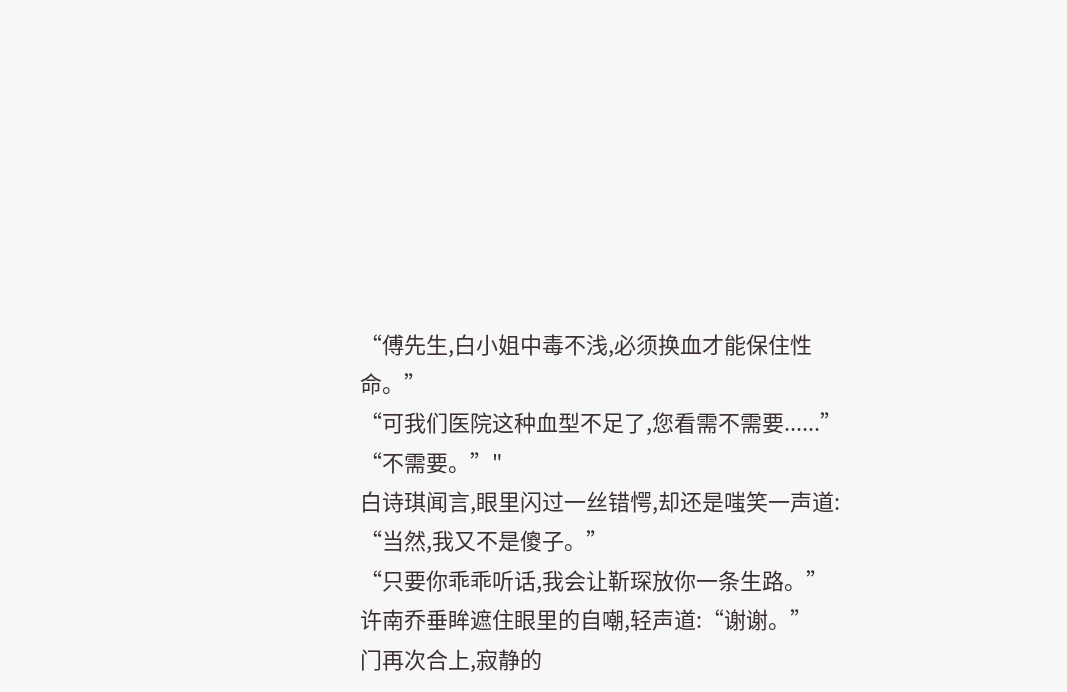“傅先生,白小姐中毒不浅,必须换血才能保住性命。”
“可我们医院这种血型不足了,您看需不需要......”
“不需要。”"
白诗琪闻言,眼里闪过一丝错愕,却还是嗤笑一声道:
“当然,我又不是傻子。”
“只要你乖乖听话,我会让靳琛放你一条生路。”
许南乔垂眸遮住眼里的自嘲,轻声道:“谢谢。”
门再次合上,寂静的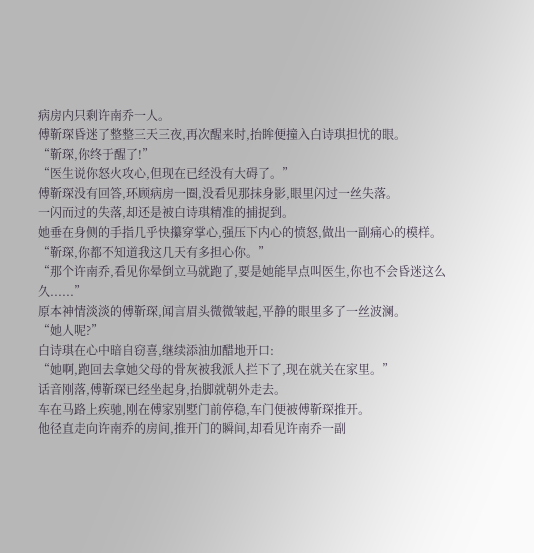病房内只剩许南乔一人。
傅靳琛昏迷了整整三天三夜,再次醒来时,抬眸便撞入白诗琪担忧的眼。
“靳琛,你终于醒了!”
“医生说你怒火攻心,但现在已经没有大碍了。”
傅靳琛没有回答,环顾病房一圈,没看见那抹身影,眼里闪过一丝失落。
一闪而过的失落,却还是被白诗琪精准的捕捉到。
她垂在身侧的手指几乎快攥穿掌心,强压下内心的愤怒,做出一副痛心的模样。
“靳琛,你都不知道我这几天有多担心你。”
“那个许南乔,看见你晕倒立马就跑了,要是她能早点叫医生,你也不会昏迷这么久......”
原本神情淡淡的傅靳琛,闻言眉头微微皱起,平静的眼里多了一丝波澜。
“她人呢?”
白诗琪在心中暗自窃喜,继续添油加醋地开口:
“她啊,跑回去拿她父母的骨灰被我派人拦下了,现在就关在家里。”
话音刚落,傅靳琛已经坐起身,抬脚就朝外走去。
车在马路上疾驰,刚在傅家别墅门前停稳,车门便被傅靳琛推开。
他径直走向许南乔的房间,推开门的瞬间,却看见许南乔一副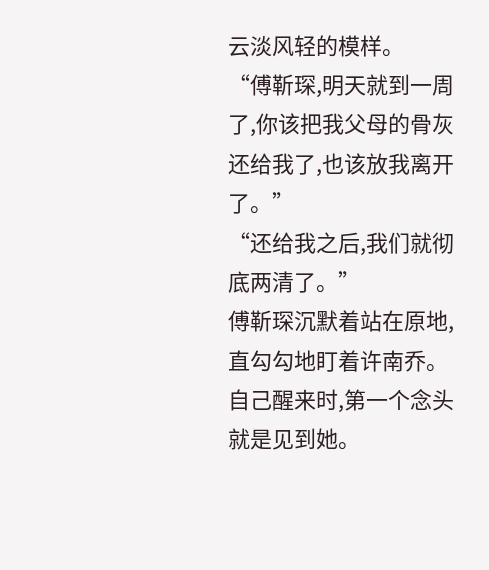云淡风轻的模样。
“傅靳琛,明天就到一周了,你该把我父母的骨灰还给我了,也该放我离开了。”
“还给我之后,我们就彻底两清了。”
傅靳琛沉默着站在原地,直勾勾地盯着许南乔。
自己醒来时,第一个念头就是见到她。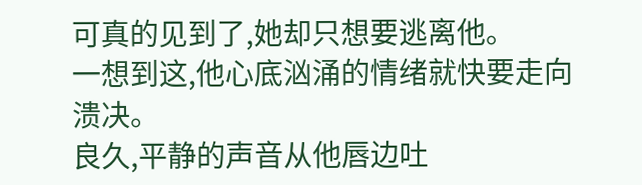可真的见到了,她却只想要逃离他。
一想到这,他心底汹涌的情绪就快要走向溃决。
良久,平静的声音从他唇边吐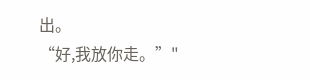出。
“好,我放你走。”"